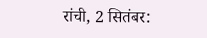रांची, 2 सितंबर: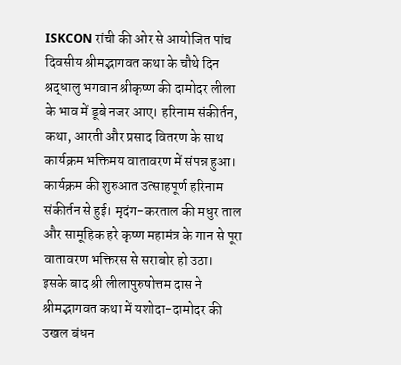ISKCON रांची की ओर से आयोजित पांच दिवसीय श्रीमद्भागवत कथा के चौथे दिन श्रद्धालु भगवान श्रीकृष्ण की दामोदर लीला के भाव में डूबे नजर आए। हरिनाम संकीर्तन, कथा, आरती और प्रसाद वितरण के साथ कार्यक्रम भक्तिमय वातावरण में संपन्न हुआ।
कार्यक्रम की शुरुआत उत्साहपूर्ण हरिनाम संकीर्तन से हुई। मृदंग-करताल की मधुर ताल और सामूहिक हरे कृष्ण महामंत्र के गान से पूरा वातावरण भक्तिरस से सराबोर हो उठा।
इसके बाद श्री लीलापुरुषोत्तम दास ने श्रीमद्भागवत कथा में यशोदा-दामोदर की उखल बंधन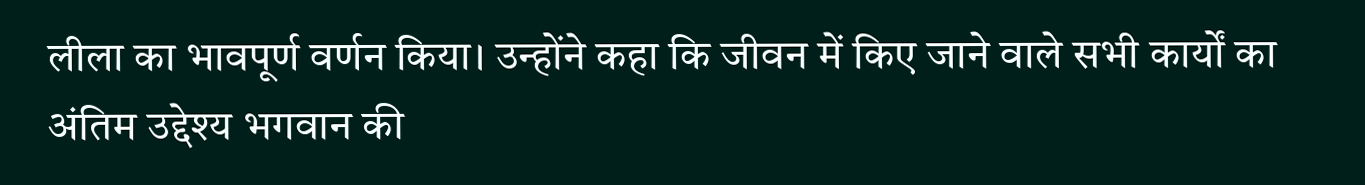लीला का भावपूर्ण वर्णन किया। उन्होंने कहा कि जीवन में किए जाने वाले सभी कार्यों का अंतिम उद्देश्य भगवान की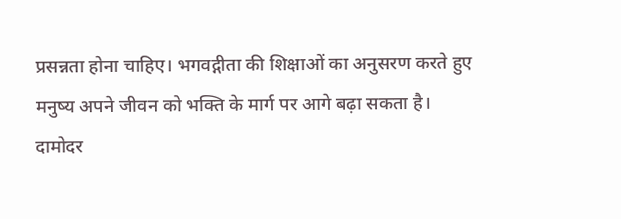प्रसन्नता होना चाहिए। भगवद्गीता की शिक्षाओं का अनुसरण करते हुए मनुष्य अपने जीवन को भक्ति के मार्ग पर आगे बढ़ा सकता है।
दामोदर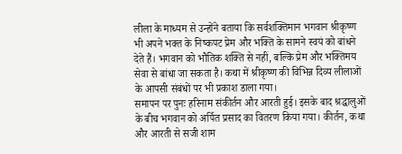लीला के माध्यम से उन्होंने बताया कि सर्वशक्तिमान भगवान श्रीकृष्ण भी अपने भक्त के निष्कपट प्रेम और भक्ति के सामने स्वयं को बांधने देते हैं। भगवान को भौतिक शक्ति से नहीं, बल्कि प्रेम और भक्तिमय सेवा से बांधा जा सकता है। कथा में श्रीकृष्ण की विभिन्न दिव्य लीलाओं के आपसी संबंधों पर भी प्रकाश डाला गया।
समापन पर पुनः हरिनाम संकीर्तन और आरती हुई। इसके बाद श्रद्धालुओं के बीच भगवान को अर्पित प्रसाद का वितरण किया गया। कीर्तन, कथा और आरती से सजी शाम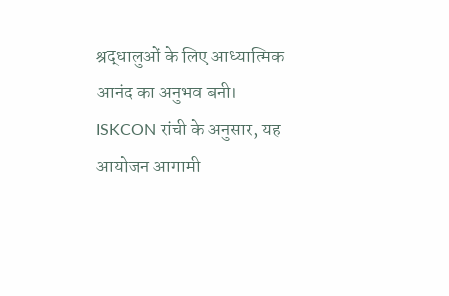श्रद्धालुओं के लिए आध्यात्मिक आनंद का अनुभव बनी।
ISKCON रांची के अनुसार, यह आयोजन आगामी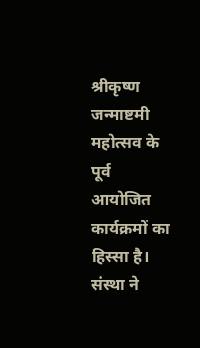श्रीकृष्ण जन्माष्टमी महोत्सव के पूर्व आयोजित कार्यक्रमों का हिस्सा है। संस्था ने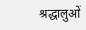श्रद्धालुओं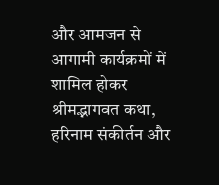और आमजन से आगामी कार्यक्रमों में शामिल होकर श्रीमद्भागवत कथा, हरिनाम संकीर्तन और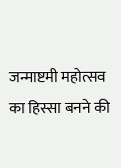जन्माष्टमी महोत्सव का हिस्सा बनने की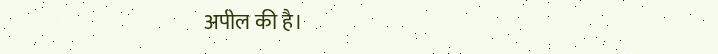अपील की है।